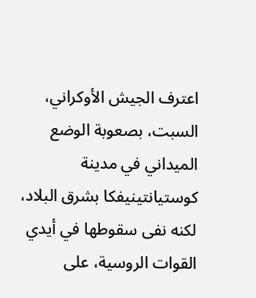اعترف الجيش الأوكراني، السبت، بصعوبة الوضع الميداني في مدينة كوستيانتينيفكا بشرق البلاد، لكنه نفى سقوطها في أيدي القوات الروسية، على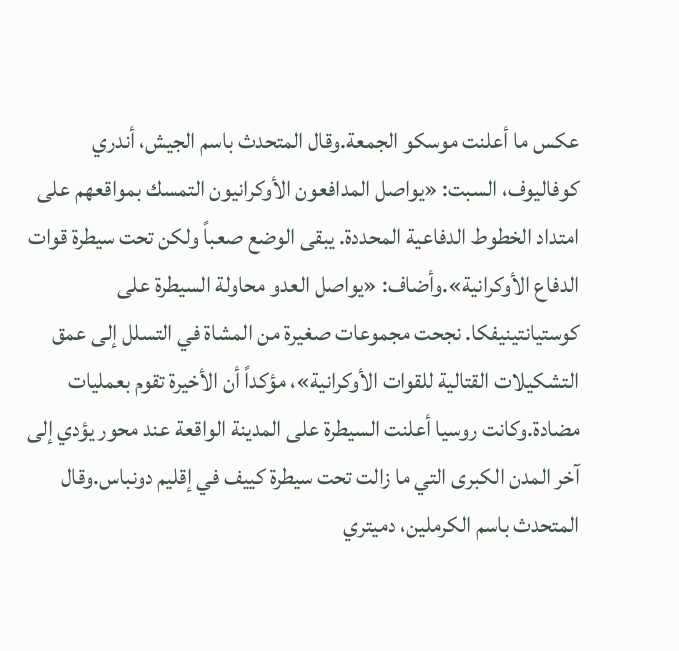عكس ما أعلنت موسكو الجمعة.وقال المتحدث باسم الجيش، أندري كوفاليوف، السبت: «يواصل المدافعون الأوكرانيون التمسك بمواقعهم على امتداد الخطوط الدفاعية المحددة. يبقى الوضع صعباً ولكن تحت سيطرة قوات الدفاع الأوكرانية».وأضاف: «يواصل العدو محاولة السيطرة على كوستيانتينيفكا. نجحت مجموعات صغيرة من المشاة في التسلل إلى عمق التشكيلات القتالية للقوات الأوكرانية»، مؤكداً أن الأخيرة تقوم بعمليات مضادة.وكانت روسيا أعلنت السيطرة على المدينة الواقعة عند محور يؤدي إلى آخر المدن الكبرى التي ما زالت تحت سيطرة كييف في إقليم دونباس.وقال المتحدث باسم الكرملين، دميتري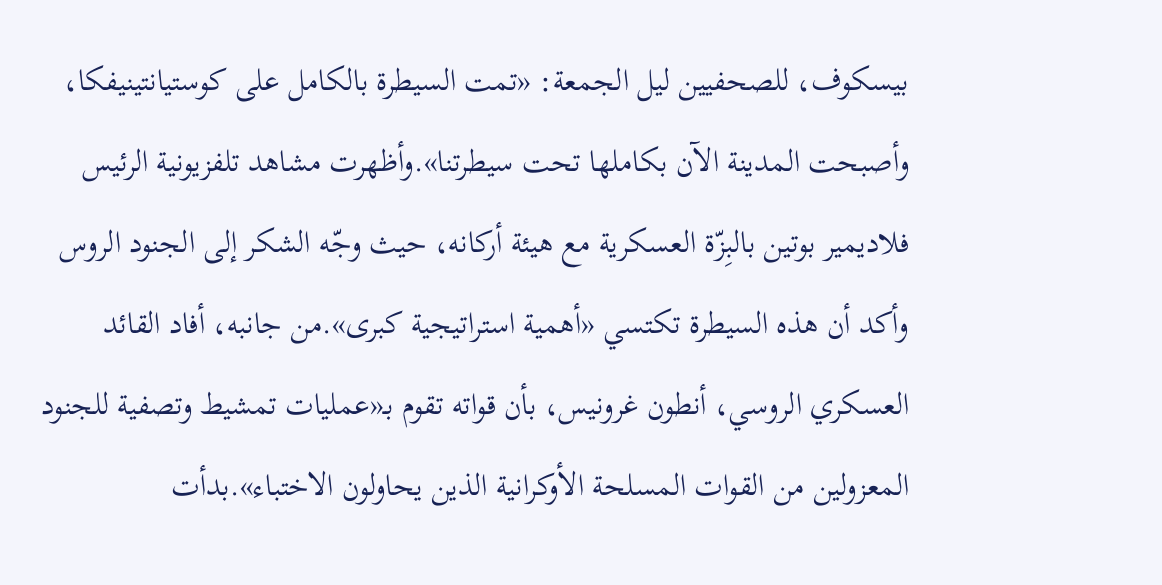بيسكوف، للصحفيين ليل الجمعة: «تمت السيطرة بالكامل على كوستيانتينيفكا، وأصبحت المدينة الآن بكاملها تحت سيطرتنا».وأظهرت مشاهد تلفزيونية الرئيس فلاديمير بوتين بالبِزّة العسكرية مع هيئة أركانه، حيث وجّه الشكر إلى الجنود الروس وأكد أن هذه السيطرة تكتسي «أهمية استراتيجية كبرى».من جانبه، أفاد القائد العسكري الروسي، أنطون غرونيس، بأن قواته تقوم بـ«عمليات تمشيط وتصفية للجنود المعزولين من القوات المسلحة الأوكرانية الذين يحاولون الاختباء».بدأت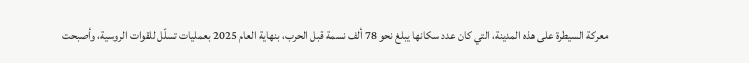معركة السيطرة على هذه المدينة، التي كان عدد سكانها يبلغ نحو 78 ألف نسمة قبل الحرب، بنهاية العام 2025 بعمليات تسلّل للقوات الروسية، وأصبحت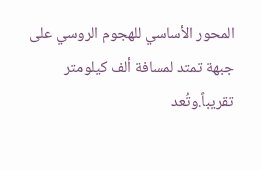المحور الأساسي للهجوم الروسي على جبهة تمتد لمسافة ألف كيلومتر تقريباً.وتُعد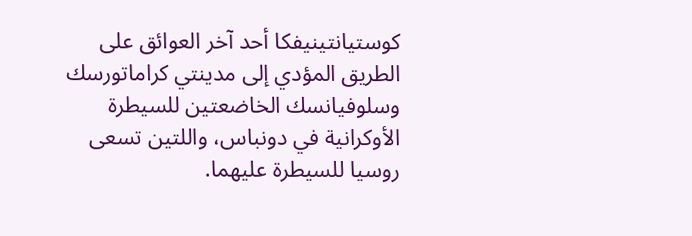كوستيانتينيفكا أحد آخر العوائق على الطريق المؤدي إلى مدينتي كراماتورسك وسلوفيانسك الخاضعتين للسيطرة الأوكرانية في دونباس، واللتين تسعى روسيا للسيطرة عليهما.